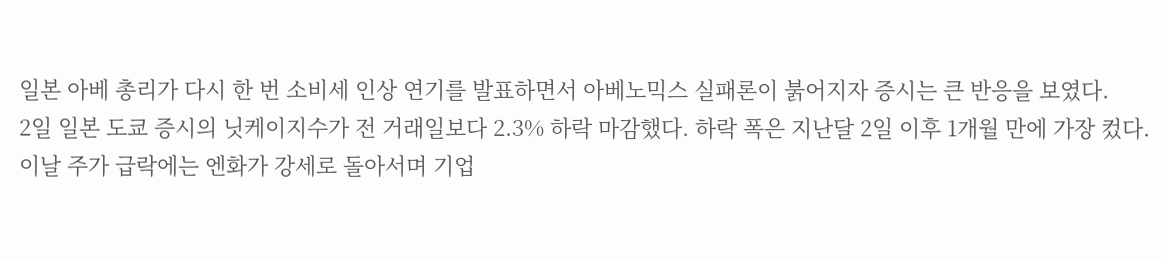일본 아베 총리가 다시 한 번 소비세 인상 연기를 발표하면서 아베노믹스 실패론이 붉어지자 증시는 큰 반응을 보였다.
2일 일본 도쿄 증시의 닛케이지수가 전 거래일보다 2.3% 하락 마감했다. 하락 폭은 지난달 2일 이후 1개월 만에 가장 컸다.
이날 주가 급락에는 엔화가 강세로 돌아서며 기업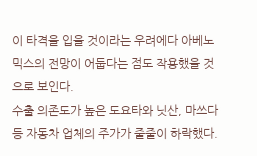이 타격을 입을 것이라는 우려에다 아베노믹스의 전망이 어둡다는 점도 작용했을 것으로 보인다.
수출 의존도가 높은 도요타와 닛산, 마쓰다 등 자동차 업체의 주가가 줄줄이 하락했다.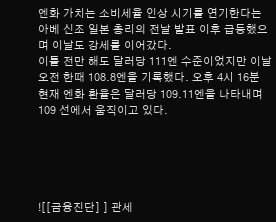엔화 가치는 소비세율 인상 시기를 연기한다는 아베 신조 일본 총리의 전날 발표 이후 급등했으며 이날도 강세를 이어갔다.
이틀 전만 해도 달러당 111엔 수준이었지만 이날 오전 한때 108.8엔을 기록했다. 오후 4시 16분 현재 엔화 환율은 달러당 109.11엔을 나타내며 109 선에서 움직이고 있다.





![[금융진단] ] 관세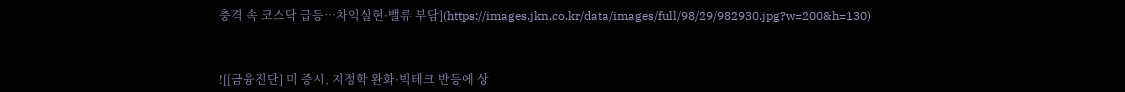충격 속 코스닥 급등…차익실현·밸류 부담](https://images.jkn.co.kr/data/images/full/98/29/982930.jpg?w=200&h=130)



![[금융진단] 미 증시, 지정학 완화·빅테크 반등에 상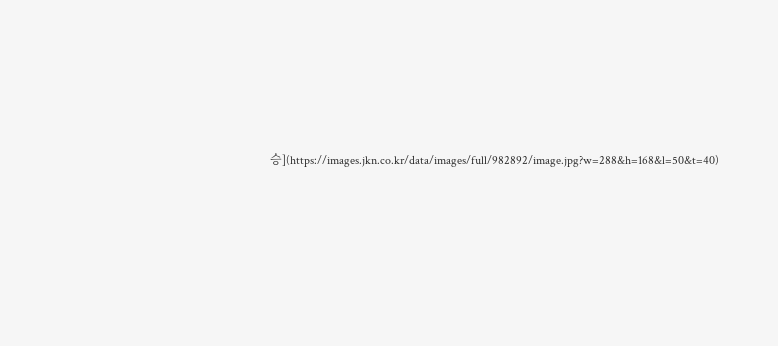승](https://images.jkn.co.kr/data/images/full/982892/image.jpg?w=288&h=168&l=50&t=40)